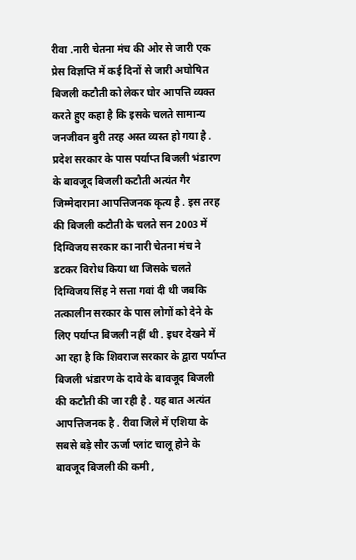रीवा .नारी चेतना मंच की ओर से जारी एक प्रेस विज्ञप्ति में कई दिनों से जारी अघोषित बिजली कटौती को लेकर घोर आपत्ति व्यक्त करते हुए कहा है कि इसके चलते सामान्य जनजीवन बुरी तरह अस्त व्यस्त हो गया है . प्रदेश सरकार के पास पर्याप्त बिजली भंडारण के बावजूद बिजली कटौती अत्यंत गैर जिम्मेदाराना आपत्तिजनक कृत्य है . इस तरह की बिजली कटौती के चलते सन 2003 में दिग्विजय सरकार का नारी चेतना मंच ने डटकर विरोध किया था जिसके चलते दिग्विजय सिंह ने सत्ता गवां दी थी जबकि तत्कालीन सरकार के पास लोगों को देने के लिए पर्याप्त बिजली नहीं थी . इधर देखने में आ रहा है कि शिवराज सरकार के द्वारा पर्याप्त बिजली भंडारण के दावे के बावजूद बिजली की कटौती की जा रही है . यह बात अत्यंत आपत्तिजनक है . रीवा जिले में एशिया के सबसे बड़े सौर ऊर्जा प्लांट चालू होने के बावजूद बिजली की कमी ,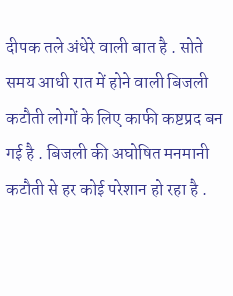दीपक तले अंधेरे वाली बात है . सोते समय आधी रात में होने वाली बिजली कटौती लोगों के लिए काफी कष्टप्रद बन गई है . बिजली की अघोषित मनमानी कटौती से हर कोई परेशान हो रहा है .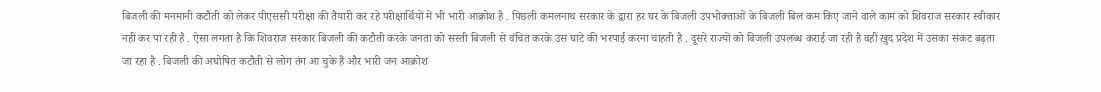बिजली की मनमानी कटौती को लेकर पीएससी परीक्षा की तैयारी कर रहे परीक्षार्थियों में भी भारी आक्रोश है . पिछली कमलनाथ सरकार के द्वारा हर घर के बिजली उपभोक्ताओं के बिजली बिल कम किए जाने वाले काम को शिवराज सरकार स्वीकार नहीं कर पा रही है . ऐसा लगता है कि शिवराज सरकार बिजली की कटौती करके जनता को सस्ती बिजली से वंचित करके उस घाटे की भरपाई करना चाहती है . दूसरे राज्यों को बिजली उपलब्ध कराई जा रही है वहीं खुद प्रदेश में उसका संकट बढ़ता जा रहा है . बिजली की अघोषित कटौती से लोग तंग आ चुके हैं और भारी जन आक्रोश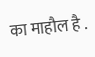का माहौल है .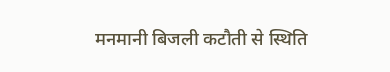मनमानी बिजली कटौती से स्थिति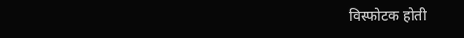विस्फोटक होती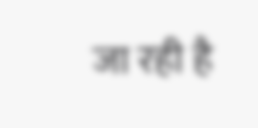जा रही है